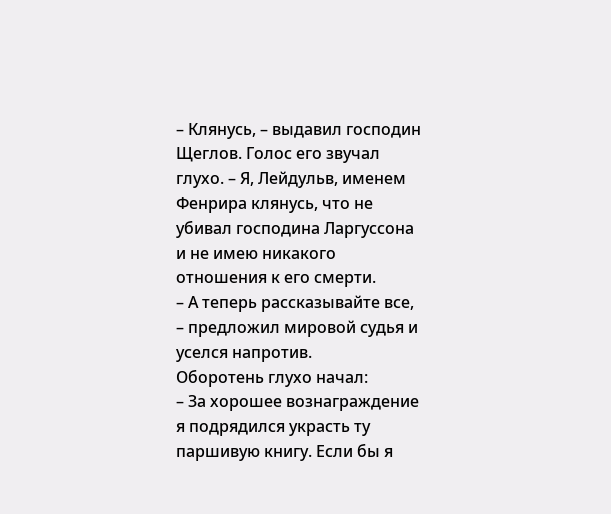– Клянусь, – выдавил господин Щеглов. Голос его звучал глухо. – Я, Лейдульв, именем Фенрира клянусь, что не убивал господина Ларгуссона и не имею никакого отношения к его смерти.
– А теперь рассказывайте все, – предложил мировой судья и уселся напротив.
Оборотень глухо начал:
– За хорошее вознаграждение я подрядился украсть ту паршивую книгу. Если бы я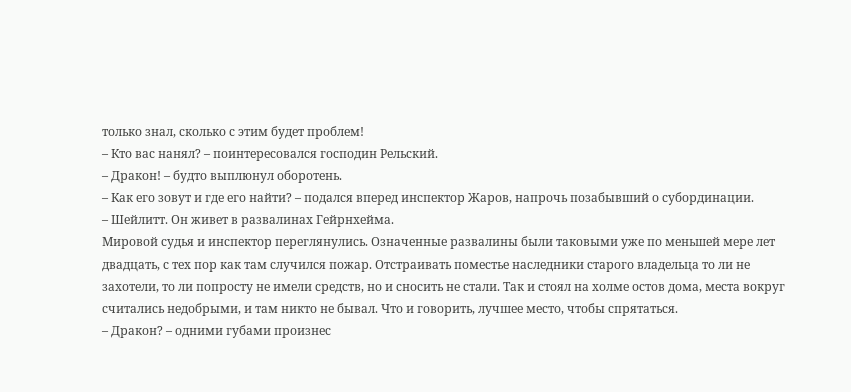только знал, сколько с этим будет проблем!
– Кто вас нанял? – поинтересовался господин Рельский.
– Дракон! – будто выплюнул оборотень.
– Как его зовут и где его найти? – подался вперед инспектор Жаров, напрочь позабывший о субординации.
– Шейлитт. Он живет в развалинах Гейрнхейма.
Мировой судья и инспектор переглянулись. Означенные развалины были таковыми уже по меньшей мере лет двадцать, с тех пор как там случился пожар. Отстраивать поместье наследники старого владельца то ли не захотели, то ли попросту не имели средств, но и сносить не стали. Так и стоял на холме остов дома, места вокруг считались недобрыми, и там никто не бывал. Что и говорить, лучшее место, чтобы спрятаться.
– Дракон? – одними губами произнес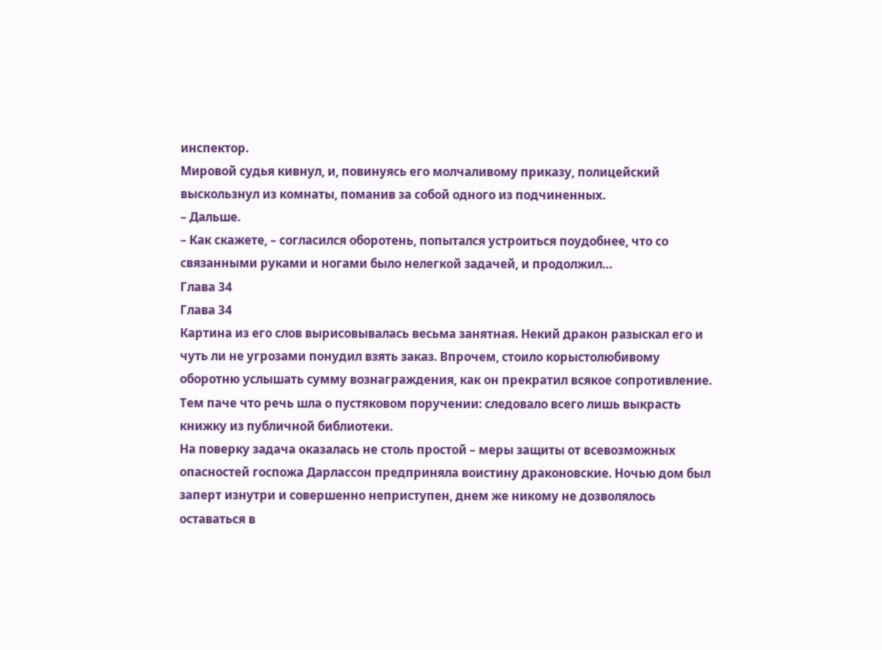инспектор.
Мировой судья кивнул, и, повинуясь его молчаливому приказу, полицейский выскользнул из комнаты, поманив за собой одного из подчиненных.
– Дальше.
– Как скажете, – согласился оборотень, попытался устроиться поудобнее, что со связанными руками и ногами было нелегкой задачей, и продолжил…
Глава 34
Глава 34
Картина из его слов вырисовывалась весьма занятная. Некий дракон разыскал его и чуть ли не угрозами понудил взять заказ. Впрочем, стоило корыстолюбивому оборотню услышать сумму вознаграждения, как он прекратил всякое сопротивление. Тем паче что речь шла о пустяковом поручении: следовало всего лишь выкрасть книжку из публичной библиотеки.
На поверку задача оказалась не столь простой – меры защиты от всевозможных опасностей госпожа Дарлассон предприняла воистину драконовские. Ночью дом был заперт изнутри и совершенно неприступен, днем же никому не дозволялось оставаться в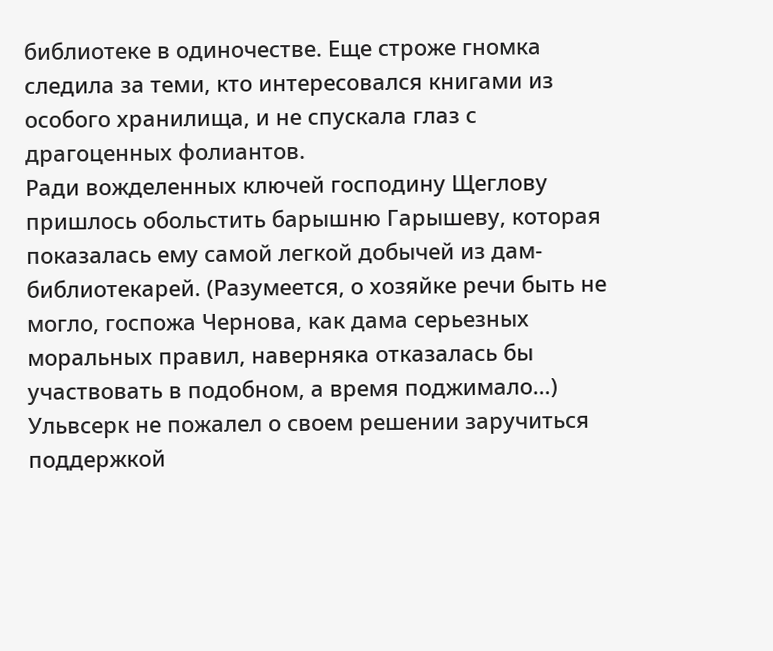библиотеке в одиночестве. Еще строже гномка следила за теми, кто интересовался книгами из особого хранилища, и не спускала глаз с драгоценных фолиантов.
Ради вожделенных ключей господину Щеглову пришлось обольстить барышню Гарышеву, которая показалась ему самой легкой добычей из дам-библиотекарей. (Разумеется, о хозяйке речи быть не могло, госпожа Чернова, как дама серьезных моральных правил, наверняка отказалась бы участвовать в подобном, а время поджимало…)
Ульвсерк не пожалел о своем решении заручиться поддержкой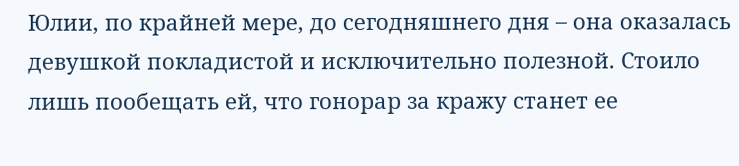Юлии, по крайней мере, до сегодняшнего дня – она оказалась девушкой покладистой и исключительно полезной. Стоило лишь пообещать ей, что гонорар за кражу станет ее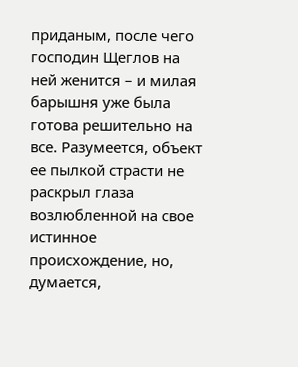приданым, после чего господин Щеглов на ней женится – и милая барышня уже была готова решительно на все. Разумеется, объект ее пылкой страсти не раскрыл глаза возлюбленной на свое истинное происхождение, но, думается,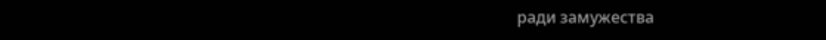ради замужества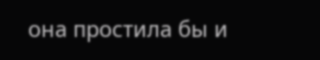она простила бы и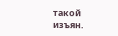такой изъян.